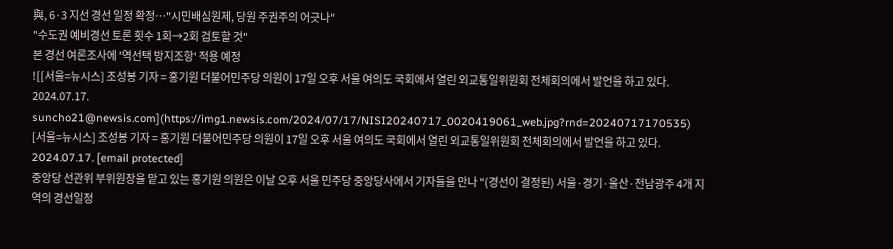與, 6·3 지선 경선 일정 확정…"시민배심원제, 당원 주권주의 어긋나"
"수도권 예비경선 토론 횟수 1회→2회 검토할 것"
본 경선 여론조사에 '역선택 방지조항' 적용 예정
![[서울=뉴시스] 조성봉 기자 = 홍기원 더불어민주당 의원이 17일 오후 서울 여의도 국회에서 열린 외교통일위원회 전체회의에서 발언을 하고 있다. 2024.07.17. suncho21@newsis.com](https://img1.newsis.com/2024/07/17/NISI20240717_0020419061_web.jpg?rnd=20240717170535)
[서울=뉴시스] 조성봉 기자 = 홍기원 더불어민주당 의원이 17일 오후 서울 여의도 국회에서 열린 외교통일위원회 전체회의에서 발언을 하고 있다. 2024.07.17. [email protected]
중앙당 선관위 부위원장을 맡고 있는 홍기원 의원은 이날 오후 서울 민주당 중앙당사에서 기자들을 만나 "(경선이 결정된) 서울·경기·울산·전남광주 4개 지역의 경선일정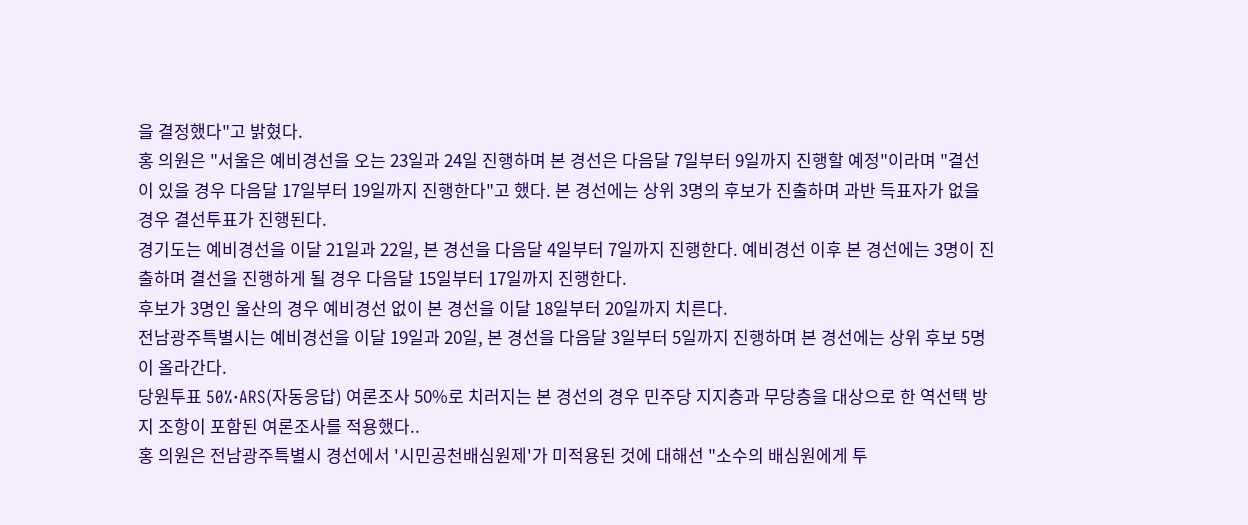을 결정했다"고 밝혔다.
홍 의원은 "서울은 예비경선을 오는 23일과 24일 진행하며 본 경선은 다음달 7일부터 9일까지 진행할 예정"이라며 "결선이 있을 경우 다음달 17일부터 19일까지 진행한다"고 했다. 본 경선에는 상위 3명의 후보가 진출하며 과반 득표자가 없을 경우 결선투표가 진행된다.
경기도는 예비경선을 이달 21일과 22일, 본 경선을 다음달 4일부터 7일까지 진행한다. 예비경선 이후 본 경선에는 3명이 진출하며 결선을 진행하게 될 경우 다음달 15일부터 17일까지 진행한다.
후보가 3명인 울산의 경우 예비경선 없이 본 경선을 이달 18일부터 20일까지 치른다.
전남광주특별시는 예비경선을 이달 19일과 20일, 본 경선을 다음달 3일부터 5일까지 진행하며 본 경선에는 상위 후보 5명이 올라간다.
당원투표 50%·ARS(자동응답) 여론조사 50%로 치러지는 본 경선의 경우 민주당 지지층과 무당층을 대상으로 한 역선택 방지 조항이 포함된 여론조사를 적용했다..
홍 의원은 전남광주특별시 경선에서 '시민공천배심원제'가 미적용된 것에 대해선 "소수의 배심원에게 투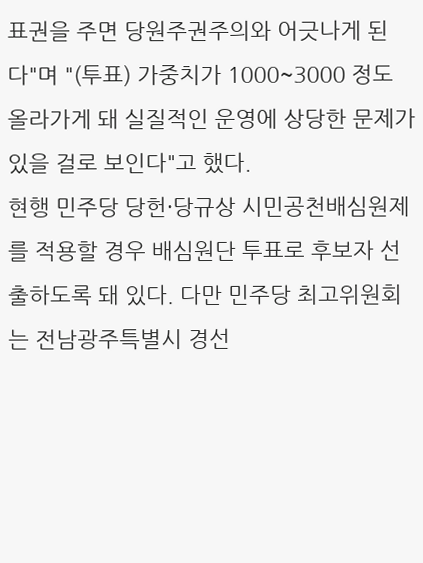표권을 주면 당원주권주의와 어긋나게 된다"며 "(투표) 가중치가 1000~3000 정도 올라가게 돼 실질적인 운영에 상당한 문제가 있을 걸로 보인다"고 했다.
현행 민주당 당헌·당규상 시민공천배심원제를 적용할 경우 배심원단 투표로 후보자 선출하도록 돼 있다. 다만 민주당 최고위원회는 전남광주특별시 경선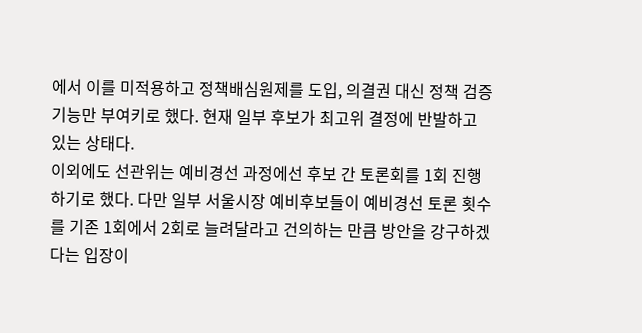에서 이를 미적용하고 정책배심원제를 도입, 의결권 대신 정책 검증 기능만 부여키로 했다. 현재 일부 후보가 최고위 결정에 반발하고 있는 상태다.
이외에도 선관위는 예비경선 과정에선 후보 간 토론회를 1회 진행하기로 했다. 다만 일부 서울시장 예비후보들이 예비경선 토론 횟수를 기존 1회에서 2회로 늘려달라고 건의하는 만큼 방안을 강구하겠다는 입장이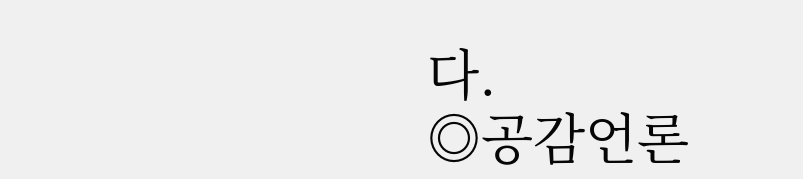다.
◎공감언론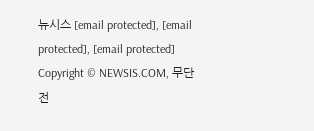뉴시스 [email protected], [email protected], [email protected]
Copyright © NEWSIS.COM, 무단 전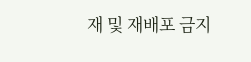재 및 재배포 금지